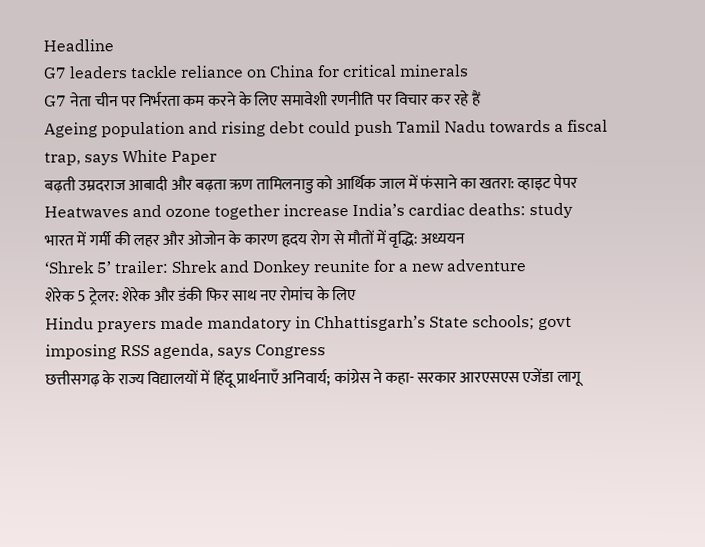Headline
G7 leaders tackle reliance on China for critical minerals
G7 नेता चीन पर निर्भरता कम करने के लिए समावेशी रणनीति पर विचार कर रहे हैं
Ageing population and rising debt could push Tamil Nadu towards a fiscal trap, says White Paper
बढ़ती उम्रदराज आबादी और बढ़ता ऋण तामिलनाडु को आर्थिक जाल में फंसाने का खतरा: व्हाइट पेपर
Heatwaves and ozone together increase India’s cardiac deaths: study
भारत में गर्मी की लहर और ओजोन के कारण हृदय रोग से मौतों में वृद्धि: अध्ययन
‘Shrek 5’ trailer: Shrek and Donkey reunite for a new adventure
शेरेक 5 ट्रेलर: शेरेक और डंकी फिर साथ नए रोमांच के लिए
Hindu prayers made mandatory in Chhattisgarh’s State schools; govt imposing RSS agenda, says Congress
छत्तीसगढ़ के राज्य विद्यालयों में हिंदू प्रार्थनाएँ अनिवार्य; कांग्रेस ने कहा- सरकार आरएसएस एजेंडा लागू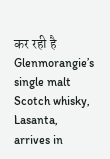कर रही है
Glenmorangie’s single malt Scotch whisky, Lasanta, arrives in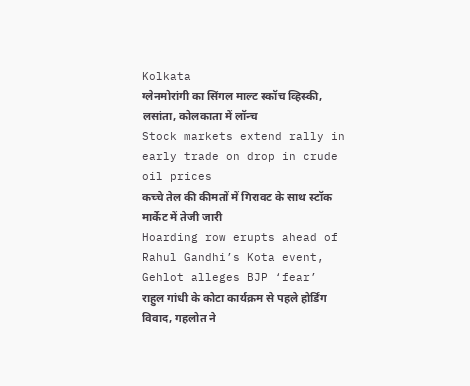Kolkata
ग्लेनमोरांगी का सिंगल माल्ट स्कॉच व्हिस्की, लसांता, कोलकाता में लॉन्च
Stock markets extend rally in early trade on drop in crude oil prices
कच्चे तेल की कीमतों में गिरावट के साथ स्टॉक मार्केट में तेजी जारी
Hoarding row erupts ahead of Rahul Gandhi’s Kota event, Gehlot alleges BJP ‘fear’
राहुल गांधी के कोटा कार्यक्रम से पहले होर्डिंग विवाद, गहलोत ने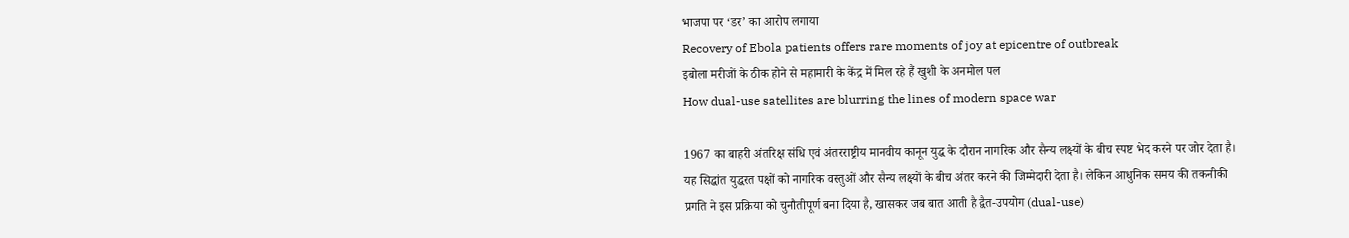भाजपा पर ‘डर’ का आरोप लगाया
Recovery of Ebola patients offers rare moments of joy at epicentre of outbreak
इबोला मरीजों के ठीक होने से महामारी के केंद्र में मिल रहे हैं खुशी के अनमोल पल
How dual-use satellites are blurring the lines of modern space war

1967 का बाहरी अंतरिक्ष संधि एवं अंतरराष्ट्रीय मानवीय कानून युद्ध के दौरान नागरिक और सैन्य लक्ष्यों के बीच स्पष्ट भेद करने पर जोर देता है। यह सिद्धांत युद्धरत पक्षों को नागरिक वस्तुओं और सैन्य लक्ष्यों के बीच अंतर करने की जिम्मेदारी देता है। लेकिन आधुनिक समय की तकनीकी प्रगति ने इस प्रक्रिया को चुनौतीपूर्ण बना दिया है, खासकर जब बात आती है द्वैत-उपयोग (dual-use)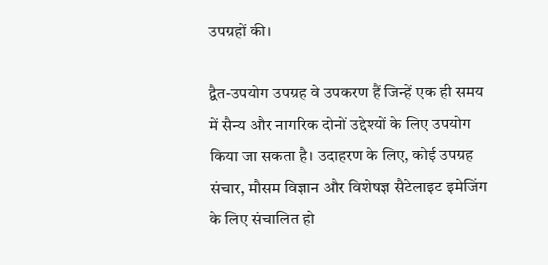उपग्रहों की।

द्वैत-उपयोग उपग्रह वे उपकरण हैं जिन्हें एक ही समय में सैन्य और नागरिक दोनों उद्देश्यों के लिए उपयोग किया जा सकता है। उदाहरण के लिए, कोई उपग्रह संचार, मौसम विज्ञान और विशेषज्ञ सैटेलाइट इमेजिंग के लिए संचालित हो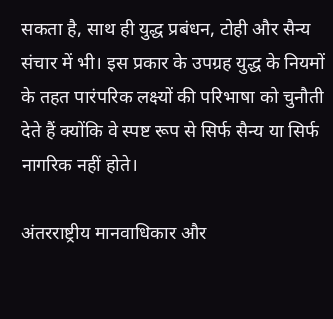सकता है, साथ ही युद्ध प्रबंधन, टोही और सैन्य संचार में भी। इस प्रकार के उपग्रह युद्ध के नियमों के तहत पारंपरिक लक्ष्यों की परिभाषा को चुनौती देते हैं क्योंकि वे स्पष्ट रूप से सिर्फ सैन्य या सिर्फ नागरिक नहीं होते।

अंतरराष्ट्रीय मानवाधिकार और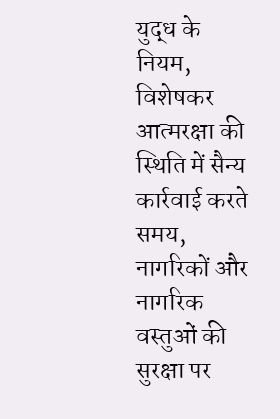युद्ध के नियम, विशेषकर आत्मरक्षा की स्थिति में सैन्य कार्रवाई करते समय, नागरिकों और नागरिक वस्तुओं की सुरक्षा पर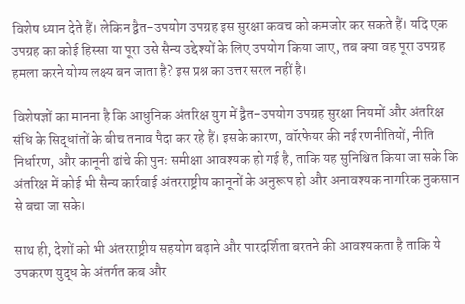विशेष ध्यान देते हैं। लेकिन द्वैत-उपयोग उपग्रह इस सुरक्षा कवच को कमजोर कर सकते हैं। यदि एक उपग्रह का कोई हिस्सा या पूरा उसे सैन्य उद्देश्यों के लिए उपयोग किया जाए, तब क्या वह पूरा उपग्रह हमला करने योग्य लक्ष्य बन जाता है? इस प्रश्न का उत्तर सरल नहीं है।

विशेषज्ञों का मानना है कि आधुनिक अंतरिक्ष युग में द्वैत-उपयोग उपग्रह सुरक्षा नियमों और अंतरिक्ष संधि के सिद्धांतों के बीच तनाव पैदा कर रहे हैं। इसके कारण, वॉरफेयर की नई रणनीतियों, नीति निर्धारण, और कानूनी ढांचे की पुनः समीक्षा आवश्यक हो गई है, ताकि यह सुनिश्चित किया जा सके कि अंतरिक्ष में कोई भी सैन्य कार्रवाई अंतरराष्ट्रीय कानूनों के अनुरूप हो और अनावश्यक नागरिक नुकसान से बचा जा सके।

साथ ही, देशों को भी अंतरराष्ट्रीय सहयोग बढ़ाने और पारदर्शिता बरतने की आवश्यकता है ताकि ये उपकरण युद्ध के अंतर्गत कब और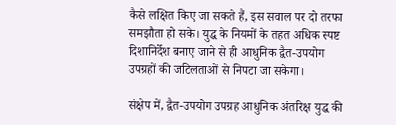कैसे लक्षित किए जा सकते हैं, इस सवाल पर दो तरफा समझौता हो सके। युद्ध के नियमों के तहत अधिक स्पष्ट दिशानिर्देश बनाए जाने से ही आधुनिक द्वैत-उपयोग उपग्रहों की जटिलताओं से निपटा जा सकेगा।

संक्षेप में, द्वैत-उपयोग उपग्रह आधुनिक अंतरिक्ष युद्ध की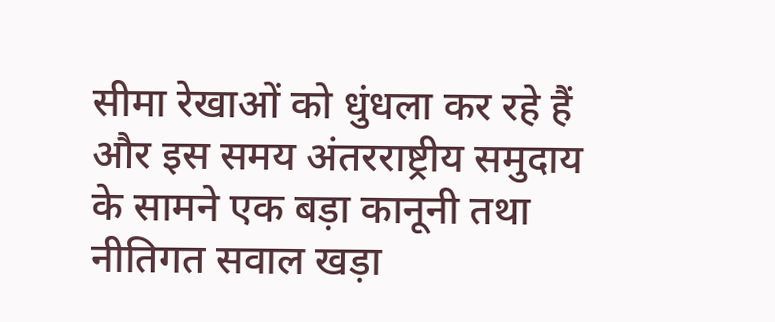सीमा रेखाओं को धुंधला कर रहे हैं और इस समय अंतरराष्ट्रीय समुदाय के सामने एक बड़ा कानूनी तथा नीतिगत सवाल खड़ा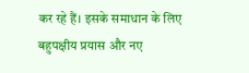कर रहे हैं। इसके समाधान के लिए बहुपक्षीय प्रयास और नए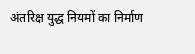अंतरिक्ष युद्ध नियमों का निर्माण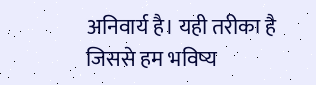अनिवार्य है। यही तरीका है जिससे हम भविष्य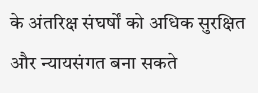के अंतरिक्ष संघर्षों को अधिक सुरक्षित और न्यायसंगत बना सकते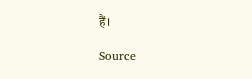हैं।

Source